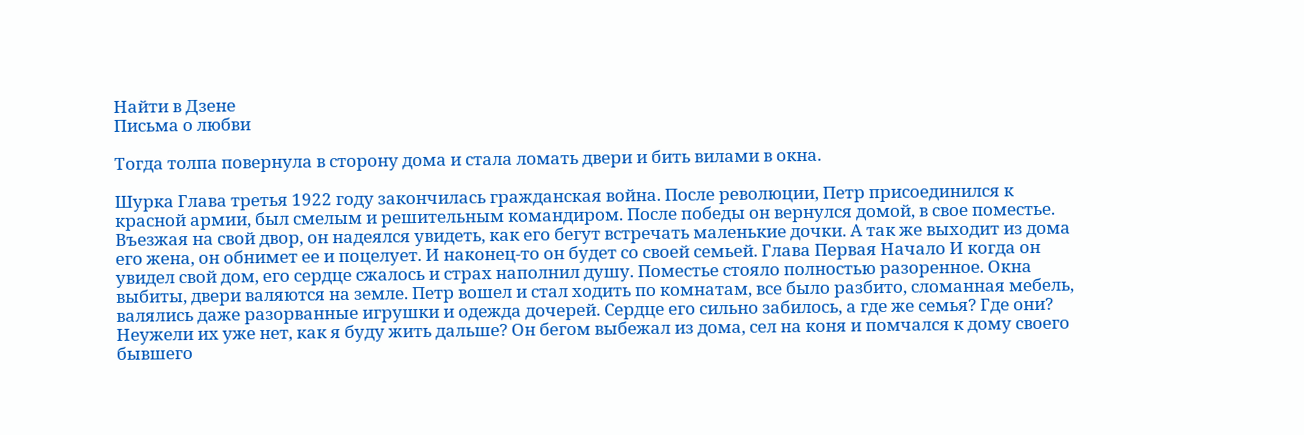Найти в Дзене
Письма о любви

Тогда толпа повернула в сторону дома и стала ломать двери и бить вилами в окна.

Шурка Глава третья 1922 году закончилась гражданская война. После революции, Петр присоединился к красной армии, был смелым и решительным командиром. После победы он вернулся домой, в свое поместье. Въезжая на свой двор, он надеялся увидеть, как его бегут встречать маленькие дочки. А так же выходит из дома его жена, он обнимет ее и поцелует. И наконец-то он будет со своей семьей. Глава Первая Начало И когда он увидел свой дом, его сердце сжалось и страх наполнил душу. Поместье стояло полностью разоренное. Окна выбиты, двери валяются на земле. Петр вошел и стал ходить по комнатам, все было разбито, сломанная мебель, валялись даже разорванные игрушки и одежда дочерей. Сердце его сильно забилось, а где же семья? Где они? Неужели их уже нет, как я буду жить дальше? Он бегом выбежал из дома, сел на коня и помчался к дому своего бывшего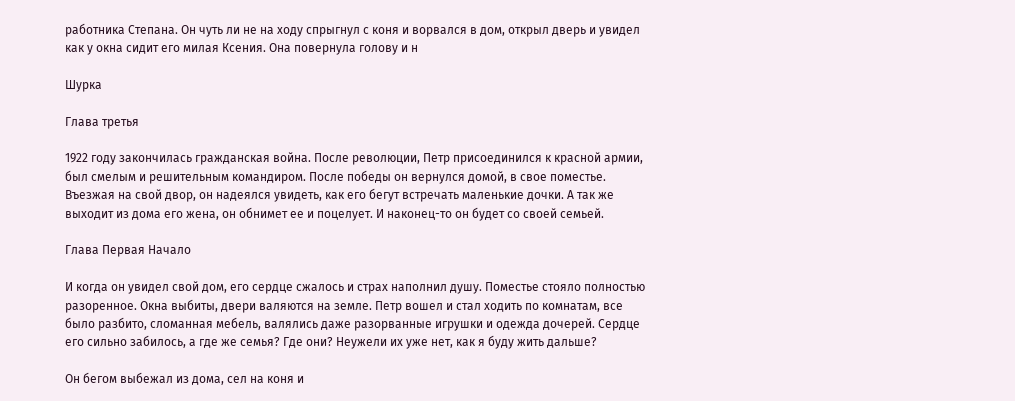работника Степана. Он чуть ли не на ходу спрыгнул с коня и ворвался в дом, открыл дверь и увидел как у окна сидит его милая Ксения. Она повернула голову и н

Шурка

Глава третья

1922 году закончилась гражданская война. После революции, Петр присоединился к красной армии, был смелым и решительным командиром. После победы он вернулся домой, в свое поместье. Въезжая на свой двор, он надеялся увидеть, как его бегут встречать маленькие дочки. А так же выходит из дома его жена, он обнимет ее и поцелует. И наконец-то он будет со своей семьей.

Глава Первая Начало

И когда он увидел свой дом, его сердце сжалось и страх наполнил душу. Поместье стояло полностью разоренное. Окна выбиты, двери валяются на земле. Петр вошел и стал ходить по комнатам, все было разбито, сломанная мебель, валялись даже разорванные игрушки и одежда дочерей. Сердце его сильно забилось, а где же семья? Где они? Неужели их уже нет, как я буду жить дальше?

Он бегом выбежал из дома, сел на коня и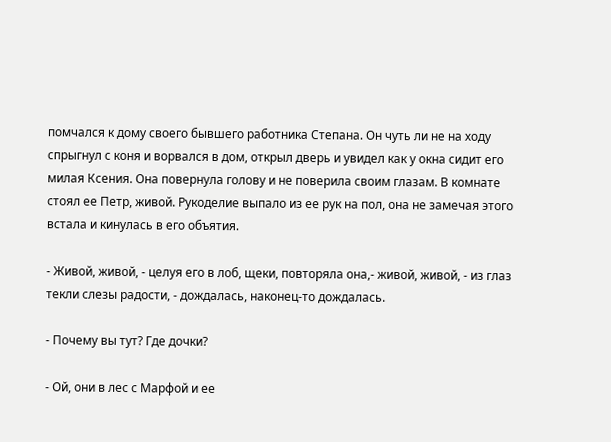помчался к дому своего бывшего работника Степана. Он чуть ли не на ходу спрыгнул с коня и ворвался в дом, открыл дверь и увидел как у окна сидит его милая Ксения. Она повернула голову и не поверила своим глазам. В комнате стоял ее Петр, живой. Рукоделие выпало из ее рук на пол, она не замечая этого встала и кинулась в его объятия.

- Живой, живой, - целуя его в лоб, щеки, повторяла она,- живой, живой, - из глаз текли слезы радости, - дождалась, наконец-то дождалась.

- Почему вы тут? Где дочки?

- Ой, они в лес с Марфой и ее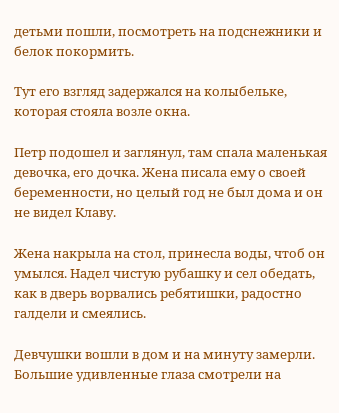детьми пошли, посмотреть на подснежники и белок покормить.

Тут его взгляд задержался на колыбельке, которая стояла возле окна.

Петр подошел и заглянул, там спала маленькая девочка, его дочка. Жена писала ему о своей беременности, но целый год не был дома и он не видел Клаву.

Жена накрыла на стол, принесла воды, чтоб он умылся. Надел чистую рубашку и сел обедать, как в дверь ворвались ребятишки, радостно галдели и смеялись.

Девчушки вошли в дом и на минуту замерли. Большие удивленные глаза смотрели на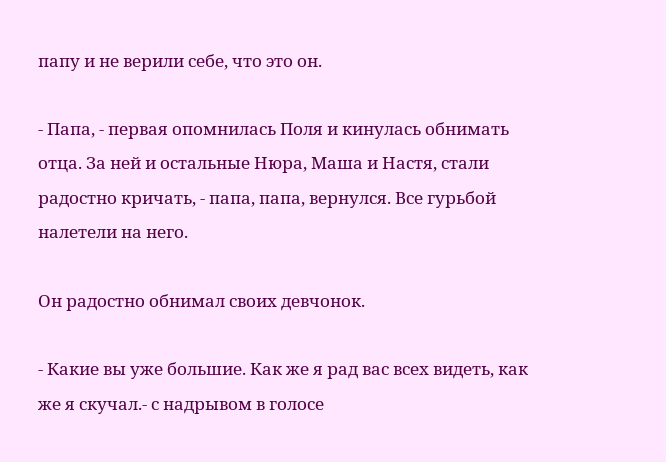папу и не верили себе, что это он.

- Папа, - первая опомнилась Поля и кинулась обнимать отца. За ней и остальные Нюра, Маша и Настя, стали радостно кричать, - папа, папа, вернулся. Все гурьбой налетели на него.

Он радостно обнимал своих девчонок.

- Какие вы уже большие. Как же я рад вас всех видеть, как же я скучал.- с надрывом в голосе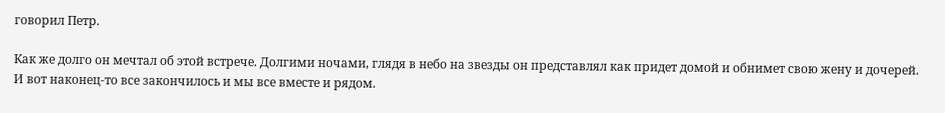говорил Петр.

Как же долго он мечтал об этой встрече. Долгими ночами, глядя в небо на звезды он представлял как придет домой и обнимет свою жену и дочерей. И вот наконец-то все закончилось и мы все вместе и рядом.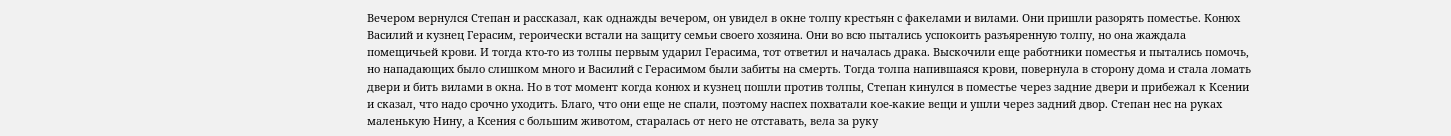Вечером вернулся Степан и рассказал, как однажды вечером, он увидел в окне толпу крестьян с факелами и вилами. Они пришли разорять поместье. Конюх Василий и кузнец Герасим, героически встали на защиту семьи своего хозяина. Они во всю пытались успокоить разъяренную толпу, но она жаждала помещичьей крови. И тогда кто-то из толпы первым ударил Герасима, тот ответил и началась драка. Выскочили еще работники поместья и пытались помочь, но нападающих было слишком много и Василий с Герасимом были забиты на смерть. Тогда толпа напившаяся крови, повернула в сторону дома и стала ломать двери и бить вилами в окна. Но в тот момент когда конюх и кузнец пошли против толпы, Степан кинулся в поместье через задние двери и прибежал к Ксении и сказал, что надо срочно уходить. Благо, что они еще не спали, поэтому наспех похватали кое-какие вещи и ушли через задний двор. Степан нес на руках маленькую Нину, а Ксения с большим животом, старалась от него не отставать, вела за руку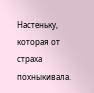Настеньку, которая от страха похныкивала.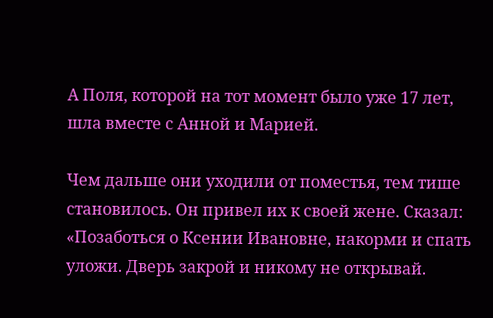А Поля, которой на тот момент было уже 17 лет, шла вместе с Анной и Марией.

Чем дальше они уходили от поместья, тем тише становилось. Он привел их к своей жене. Сказал: «Позаботься о Ксении Ивановне, накорми и спать уложи. Дверь закрой и никому не открывай.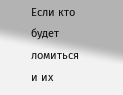Если кто будет ломиться и их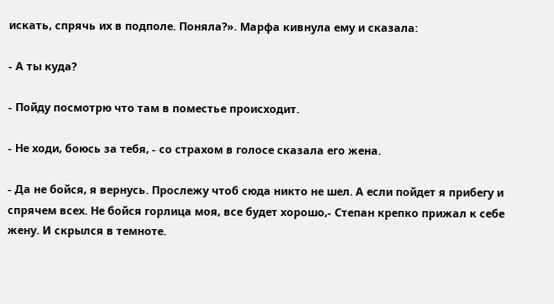искать, спрячь их в подполе. Поняла?». Марфа кивнула ему и сказала:

- А ты куда?

- Пойду посмотрю что там в поместье происходит.

- Не ходи, боюсь за тебя, - со страхом в голосе сказала его жена.

- Да не бойся, я вернусь. Прослежу чтоб сюда никто не шел. А если пойдет я прибегу и спрячем всех. Не бойся горлица моя, все будет хорошо,- Степан крепко прижал к себе жену. И скрылся в темноте.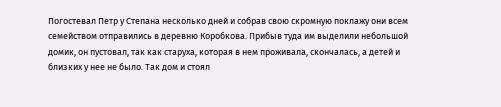Погостевал Петр у Степана несколько дней и собрав свою скромную поклажу они всем семейством отправились в деревню Коробкова. Прибыв туда им выделили небольшой домик, он пустовал, так как старуха, которая в нем проживала, скончалась, а детей и близких у нее не было. Так дом и стоял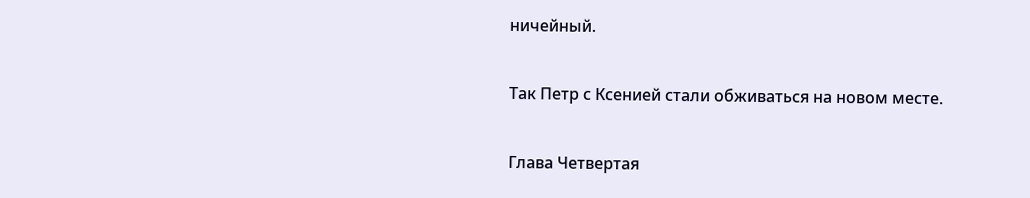ничейный.

Так Петр с Ксенией стали обживаться на новом месте.

Глава Четвертая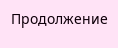Продолжение